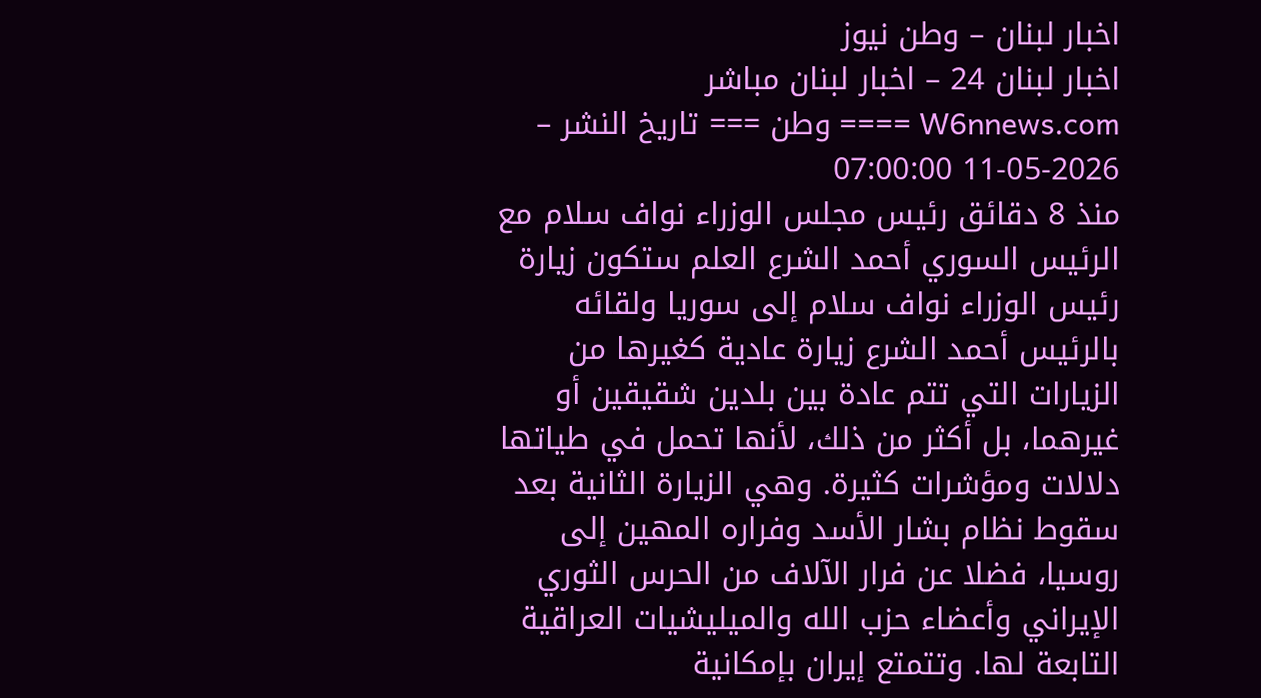اخبار لبنان – وطن نيوز
اخبار لبنان 24 – اخبار لبنان مباشر
W6nnews.com ==== وطن === تاريخ النشر – 2026-05-11 07:00:00
منذ 8 دقائق رئيس مجلس الوزراء نواف سلام مع الرئيس السوري أحمد الشرع العلم ستكون زيارة رئيس الوزراء نواف سلام إلى سوريا ولقائه بالرئيس أحمد الشرع زيارة عادية كغيرها من الزيارات التي تتم عادة بين بلدين شقيقين أو غيرهما، بل أكثر من ذلك، لأنها تحمل في طياتها دلالات ومؤشرات كثيرة. وهي الزيارة الثانية بعد سقوط نظام بشار الأسد وفراره المهين إلى روسيا، فضلا عن فرار الآلاف من الحرس الثوري الإيراني وأعضاء حزب الله والميليشيات العراقية التابعة لها. وتتمتع إيران بإمكانية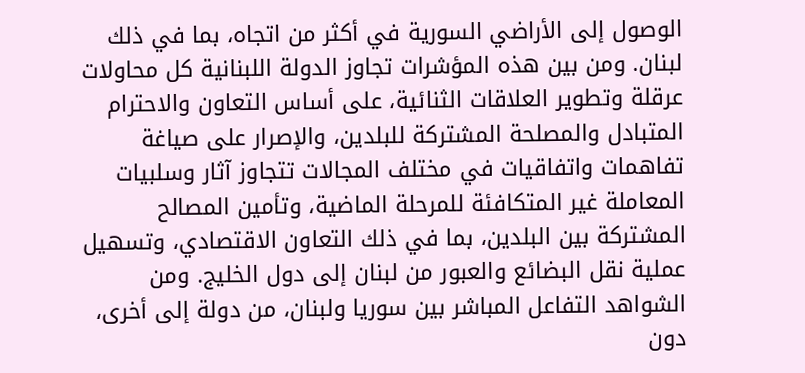الوصول إلى الأراضي السورية في أكثر من اتجاه، بما في ذلك لبنان. ومن بين هذه المؤشرات تجاوز الدولة اللبنانية كل محاولات عرقلة وتطوير العلاقات الثنائية، على أساس التعاون والاحترام المتبادل والمصلحة المشتركة للبلدين، والإصرار على صياغة تفاهمات واتفاقيات في مختلف المجالات تتجاوز آثار وسلبيات المعاملة غير المتكافئة للمرحلة الماضية، وتأمين المصالح المشتركة بين البلدين، بما في ذلك التعاون الاقتصادي، وتسهيل عملية نقل البضائع والعبور من لبنان إلى دول الخليج. ومن الشواهد التفاعل المباشر بين سوريا ولبنان، من دولة إلى أخرى، دون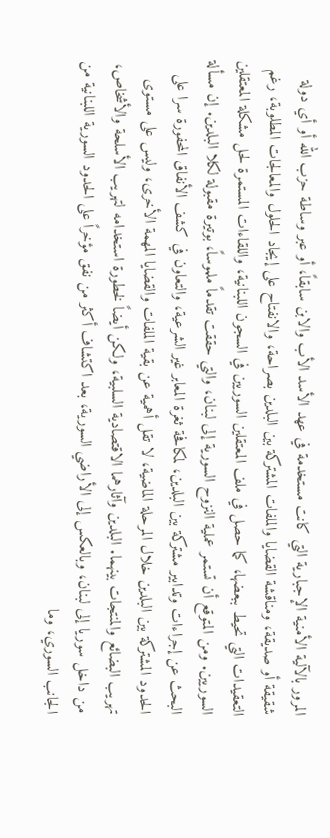المرور بالآلية الأمنية الإجبارية التي كانت مستخدمة في عهد الأسد الأب والابن سابقاً، أو عبر وساطة حزب الله أو أي دولة شقيقة أو صديقة، ومناقشة القضايا والملفات المشتركة بين البلدين بصراحة، والانفتاح على إيجاد الحلول والمعالجات المطلوبة، رغم التعقيدات التي تحيط ببعضها، كما حصل في ملف المعتقلين السوريين في السجون اللبنانية، واللقاءات المستمرة لحل مشكلة المعتقلين السوريين. ومن المتوقع أن تستمر عملية النزوح السورية إلى لبنان، والتي حققت تقدماً ملموساً، بوتيرة مقبولة لكلا البلدين. إن مسألة البحث عن إجراءات وتدابير مشتركة بين البلدين، لمكافحة ثغرة المعابر غير الشرعية، والتعاون في كشف الأنفاق المحفورة سرا على الحدود المشتركة بين البلدين خلال المرحلة الماضية، لا تقل أهمية عن بقية الملفات والقضايا المهمة الأخرى، وليس على مستوى تهريب البضائع والمنتجات بينهما. البلدين وآثارهما الاقتصادية السلبية، ولكن أيضاً لخطورة استخدامه لتهريب الأسلحة والأشخاص، من داخل سوريا إلى لبنان، وبالعكس إلى الأراضي السورية، بعد اكتشاف أكثر من نفق مؤخراً على الحدود السورية اللبنانية من الجانب السوري، وما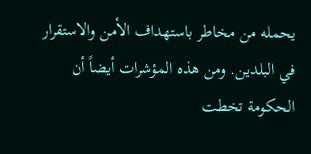يحمله من مخاطر باستهداف الأمن والاستقرار في البلدين. ومن هذه المؤشرات أيضاً أن الحكومة تخطت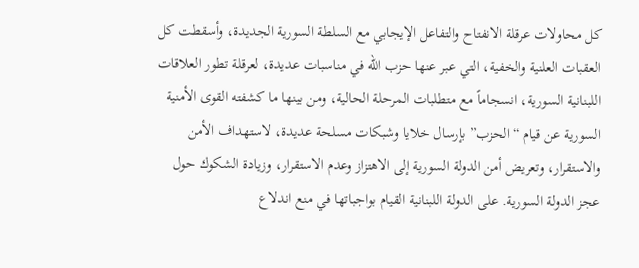كل محاولات عرقلة الانفتاح والتفاعل الإيجابي مع السلطة السورية الجديدة، وأسقطت كل العقبات العلنية والخفية، التي عبر عنها حزب الله في مناسبات عديدة، لعرقلة تطور العلاقات اللبنانية السورية، انسجاماً مع متطلبات المرحلة الحالية، ومن بينها ما كشفته القوى الأمنية السورية عن قيام “الحزب” بإرسال خلايا وشبكات مسلحة عديدة، لاستهداف الأمن والاستقرار، وتعريض أمن الدولة السورية إلى الاهتزاز وعدم الاستقرار، وزيادة الشكوك حول عجز الدولة السورية. على الدولة اللبنانية القيام بواجباتها في منع اندلاع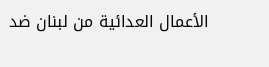الأعمال العدائية من لبنان ضد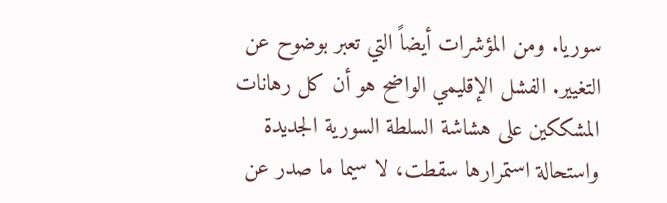سوريا. ومن المؤشرات أيضاً التي تعبر بوضوح عن التغيير. الفشل الإقليمي الواضح هو أن كل رهانات المشككين على هشاشة السلطة السورية الجديدة واستحالة استمرارها سقطت، لا سيما ما صدر عن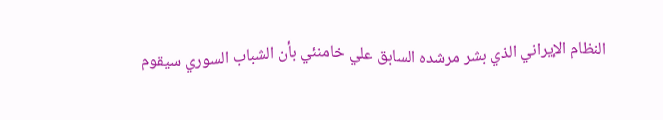النظام الإيراني الذي بشر مرشده السابق علي خامنئي بأن الشباب السوري سيقوم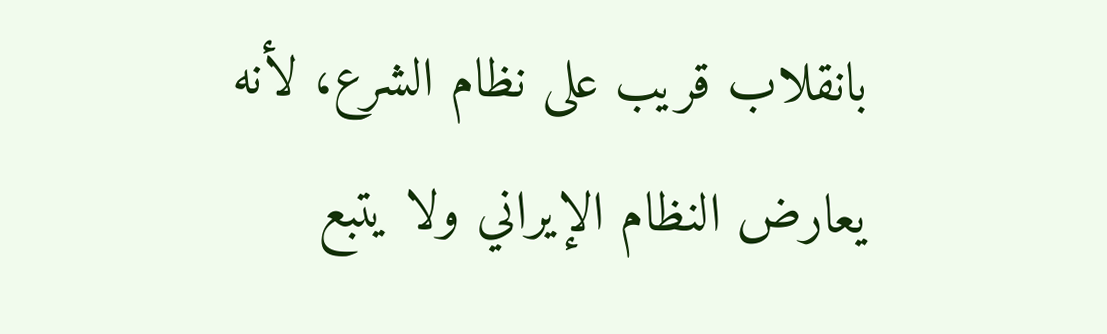بانقلاب قريب على نظام الشرع، لأنه يعارض النظام الإيراني ولا يتبع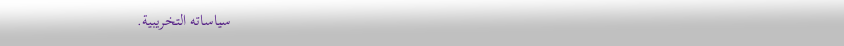سياساته التخريبية.